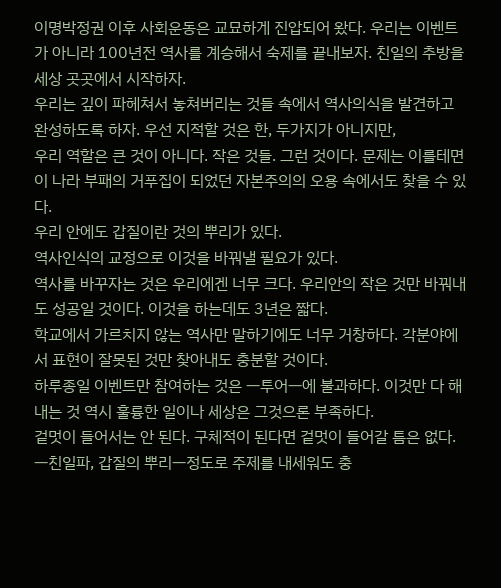이명박정권 이후 사회운동은 교묘하게 진압되어 왔다. 우리는 이벤트가 아니라 100년전 역사를 계승해서 숙제를 끝내보자. 친일의 추방을 세상 곳곳에서 시작하자.
우리는 깊이 파헤쳐서 놓쳐버리는 것들 속에서 역사의식을 발견하고 완성하도록 하자. 우선 지적할 것은 한, 두가지가 아니지만,
우리 역할은 큰 것이 아니다. 작은 것들. 그런 것이다. 문제는 이를테면 이 나라 부패의 거푸집이 되었던 자본주의의 오용 속에서도 찾을 수 있다.
우리 안에도 갑질이란 것의 뿌리가 있다.
역사인식의 교정으로 이것을 바꿔낼 필요가 있다.
역사를 바꾸자는 것은 우리에겐 너무 크다. 우리안의 작은 것만 바꿔내도 성공일 것이다. 이것을 하는데도 3년은 짧다.
학교에서 가르치지 않는 역사만 말하기에도 너무 거창하다. 각분야에서 표현이 잘못된 것만 찾아내도 충분할 것이다.
하루종일 이벤트만 참여하는 것은 ㅡ투어ㅡ에 불과하다. 이것만 다 해내는 것 역시 훌륭한 일이나 세상은 그것으론 부족하다.
겉멋이 들어서는 안 된다. 구체적이 된다면 겉멋이 들어갈 틈은 없다.
ㅡ친일파, 갑질의 뿌리ㅡ정도로 주제를 내세워도 충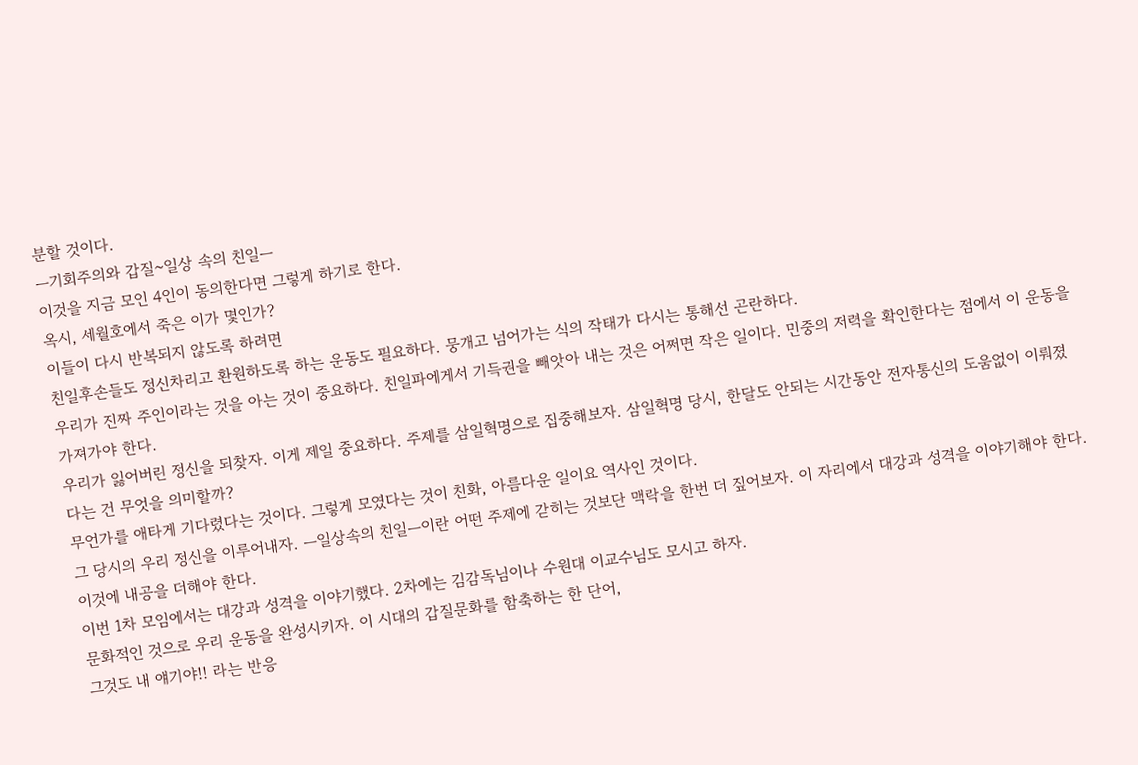분할 것이다.
ㅡ기회주의와 갑질~일상 속의 친일ㅡ
이것을 지금 모인 4인이 동의한다면 그렇게 하기로 한다.
옥시, 세월호에서 죽은 이가 몇인가?
이들이 다시 반복되지 않도록 하려면
친일후손들도 정신차리고 환원하도록 하는 운동도 필요하다. 뭉개고 넘어가는 식의 작태가 다시는 통해선 곤란하다.
우리가 진짜 주인이라는 것을 아는 것이 중요하다. 친일파에게서 기득권을 빼앗아 내는 것은 어쩌면 작은 일이다. 민중의 저력을 확인한다는 점에서 이 운동을 가져가야 한다.
우리가 잃어버린 정신을 되찾자. 이게 제일 중요하다. 주제를 삼일혁명으로 집중해보자. 삼일혁명 당시, 한달도 안되는 시간동안 전자통신의 도움없이 이뤄졌다는 건 무엇을 의미할까?
무언가를 애타게 기다렸다는 것이다. 그렇게 모였다는 것이 친화, 아름다운 일이요 역사인 것이다.
그 당시의 우리 정신을 이루어내자. ㅡ일상속의 친일ㅡ이란 어떤 주제에 갇히는 것보단 맥락을 한번 더 짚어보자. 이 자리에서 대강과 성격을 이야기해야 한다. 이것에 내공을 더해야 한다.
이번 1차 모임에서는 대강과 성격을 이야기했다. 2차에는 김감독님이나 수원대 이교수님도 모시고 하자.
문화적인 것으로 우리 운동을 완성시키자. 이 시대의 갑질문화를 함축하는 한 단어,
그것도 내 얘기야!! 라는 반응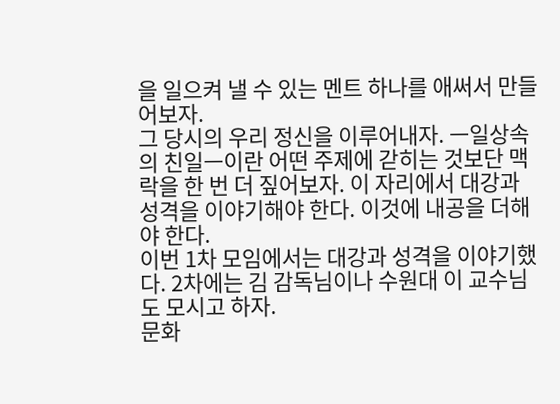을 일으켜 낼 수 있는 멘트 하나를 애써서 만들어보자.
그 당시의 우리 정신을 이루어내자. ㅡ일상속의 친일ㅡ이란 어떤 주제에 갇히는 것보단 맥락을 한 번 더 짚어보자. 이 자리에서 대강과 성격을 이야기해야 한다. 이것에 내공을 더해야 한다.
이번 1차 모임에서는 대강과 성격을 이야기했다. 2차에는 김 감독님이나 수원대 이 교수님도 모시고 하자.
문화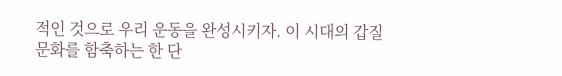적인 것으로 우리 운동을 완성시키자. 이 시대의 갑질 문화를 함축하는 한 단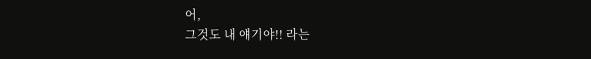어,
그것도 내 얘기야!! 라는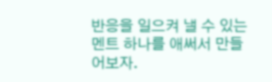반응을 일으켜 낼 수 있는 멘트 하나를 애써서 만들어보자.